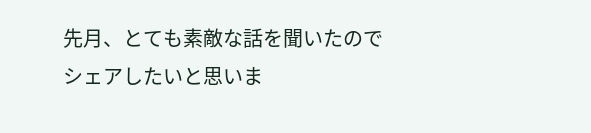先月、とても素敵な話を聞いたので
シェアしたいと思いま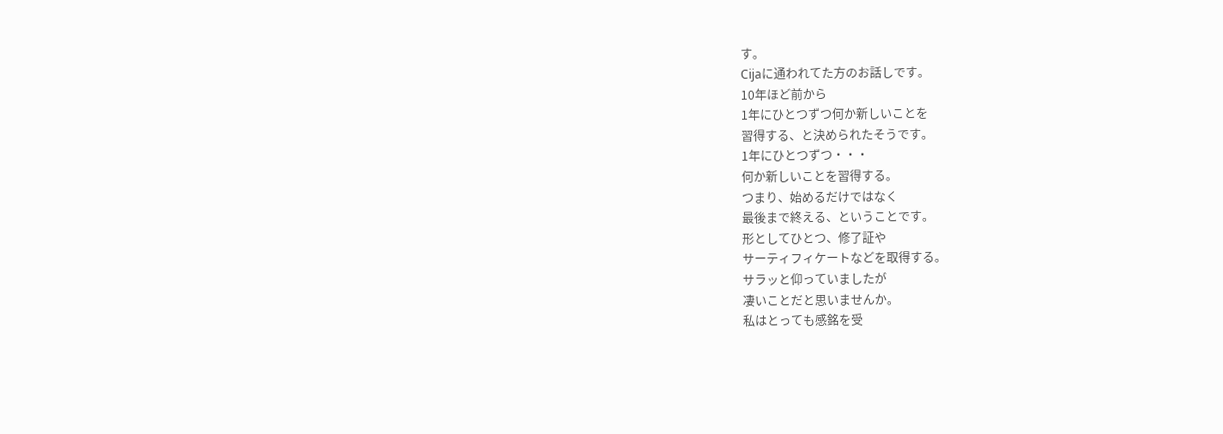す。
Cijaに通われてた方のお話しです。
10年ほど前から
1年にひとつずつ何か新しいことを
習得する、と決められたそうです。
1年にひとつずつ・・・
何か新しいことを習得する。
つまり、始めるだけではなく
最後まで終える、ということです。
形としてひとつ、修了証や
サーティフィケートなどを取得する。
サラッと仰っていましたが
凄いことだと思いませんか。
私はとっても感銘を受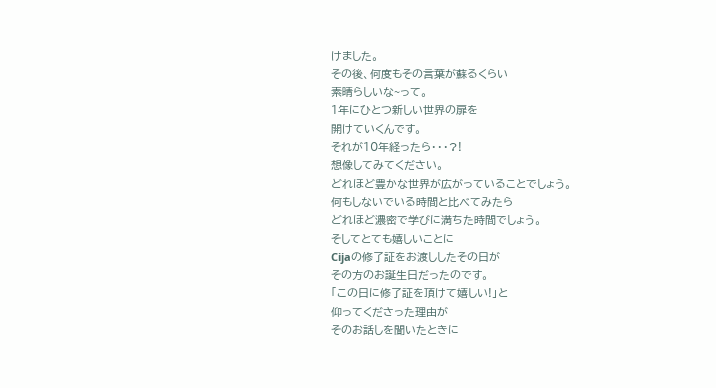けました。
その後、何度もその言葉が蘇るくらい
素晴らしいな~って。
1年にひとつ新しい世界の扉を
開けていくんです。
それが10年経ったら・・・?!
想像してみてください。
どれほど豊かな世界が広がっていることでしょう。
何もしないでいる時間と比べてみたら
どれほど濃密で学びに満ちた時間でしょう。
そしてとても嬉しいことに
Cijaの修了証をお渡ししたその日が
その方のお誕生日だったのです。
「この日に修了証を頂けて嬉しい!」と
仰ってくださった理由が
そのお話しを聞いたときに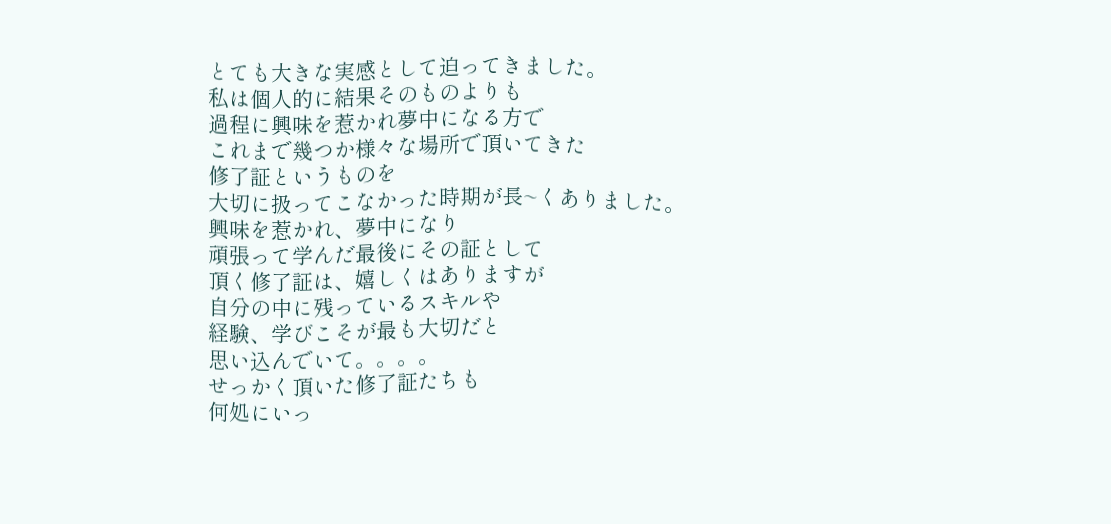とても大きな実感として迫ってきました。
私は個人的に結果そのものよりも
過程に興味を惹かれ夢中になる方で
これまで幾つか様々な場所で頂いてきた
修了証というものを
大切に扱ってこなかった時期が長~くありました。
興味を惹かれ、夢中になり
頑張って学んだ最後にその証として
頂く修了証は、嬉しくはありますが
自分の中に残っているスキルや
経験、学びこそが最も大切だと
思い込んでいて。。。。
せっかく頂いた修了証たちも
何処にいっ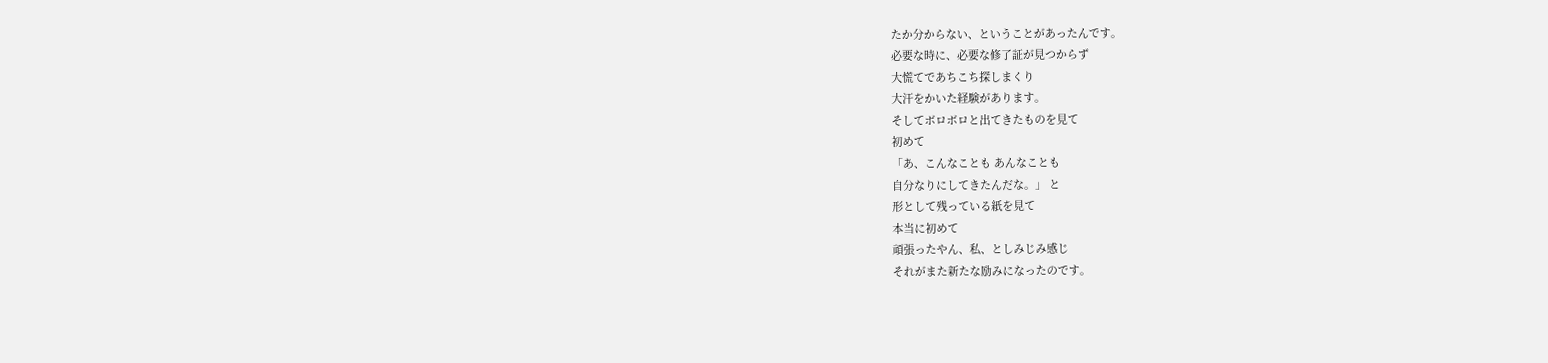たか分からない、ということがあったんです。
必要な時に、必要な修了証が見つからず
大慌てであちこち探しまくり
大汗をかいた経験があります。
そしてボロボロと出てきたものを見て
初めて
「あ、こんなことも あんなことも
自分なりにしてきたんだな。」 と
形として残っている紙を見て
本当に初めて
頑張ったやん、私、としみじみ感じ
それがまた新たな励みになったのです。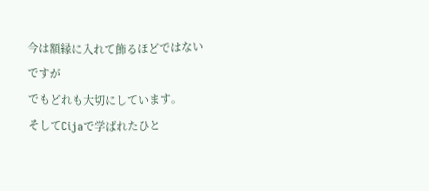今は額縁に入れて飾るほどではないですが
でもどれも大切にしています。
そしてCijaで学ばれたひと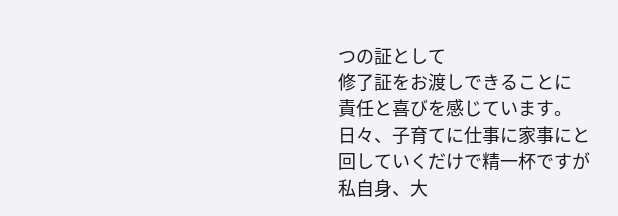つの証として
修了証をお渡しできることに
責任と喜びを感じています。
日々、子育てに仕事に家事にと
回していくだけで精一杯ですが
私自身、大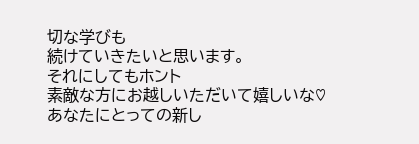切な学びも
続けていきたいと思います。
それにしてもホント
素敵な方にお越しいただいて嬉しいな♡
あなたにとっての新し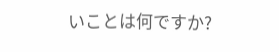いことは何ですか?